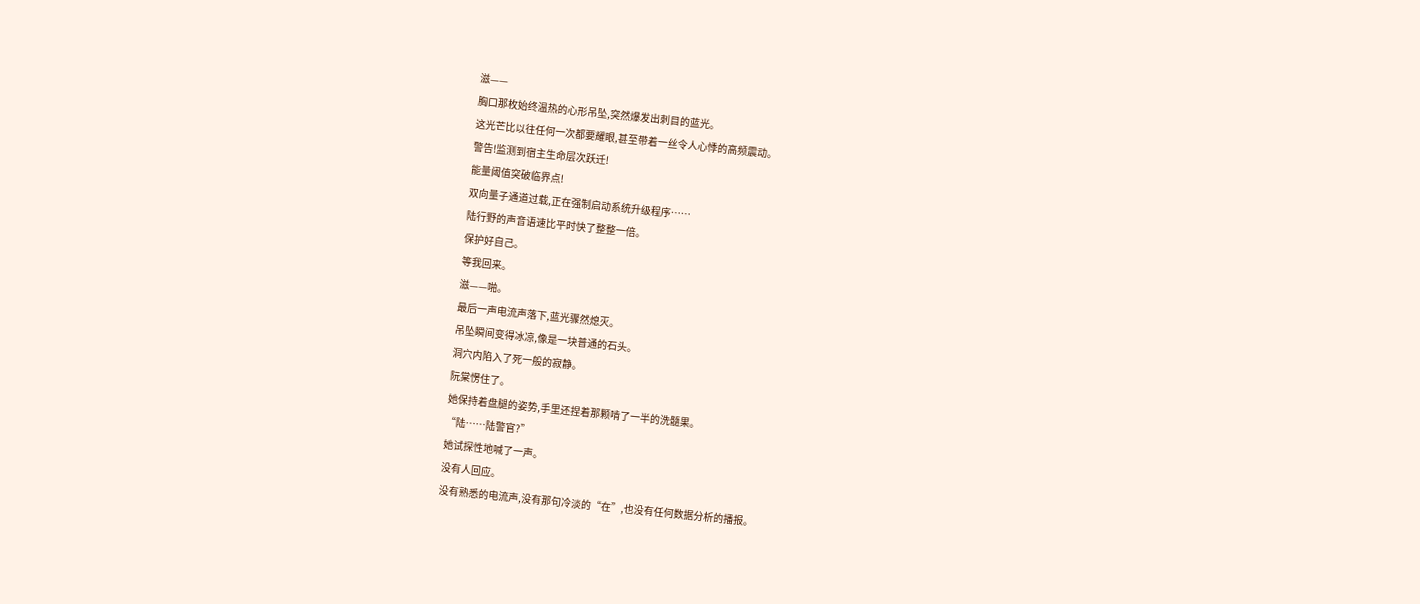滋——
胸口那枚始终温热的心形吊坠,突然爆发出刺目的蓝光。
这光芒比以往任何一次都要耀眼,甚至带着一丝令人心悸的高频震动。
警告!监测到宿主生命层次跃迁!
能量阈值突破临界点!
双向量子通道过载,正在强制启动系统升级程序……
陆行野的声音语速比平时快了整整一倍。
保护好自己。
等我回来。
滋——啪。
最后一声电流声落下,蓝光骤然熄灭。
吊坠瞬间变得冰凉,像是一块普通的石头。
洞穴内陷入了死一般的寂静。
阮棠愣住了。
她保持着盘腿的姿势,手里还捏着那颗啃了一半的洗髓果。
“陆……陆警官?”
她试探性地喊了一声。
没有人回应。
没有熟悉的电流声,没有那句冷淡的“在”,也没有任何数据分析的播报。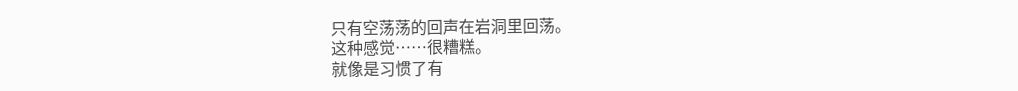只有空荡荡的回声在岩洞里回荡。
这种感觉……很糟糕。
就像是习惯了有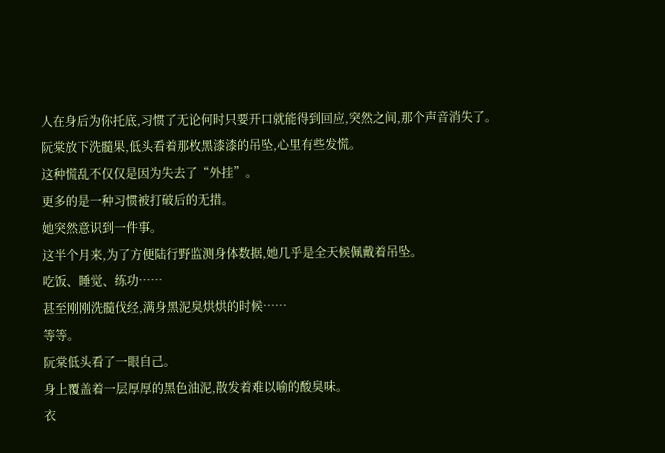人在身后为你托底,习惯了无论何时只要开口就能得到回应,突然之间,那个声音消失了。
阮棠放下洗髓果,低头看着那枚黑漆漆的吊坠,心里有些发慌。
这种慌乱不仅仅是因为失去了“外挂”。
更多的是一种习惯被打破后的无措。
她突然意识到一件事。
这半个月来,为了方便陆行野监测身体数据,她几乎是全天候佩戴着吊坠。
吃饭、睡觉、练功……
甚至刚刚洗髓伐经,满身黑泥臭烘烘的时候……
等等。
阮棠低头看了一眼自己。
身上覆盖着一层厚厚的黑色油泥,散发着难以喻的酸臭味。
衣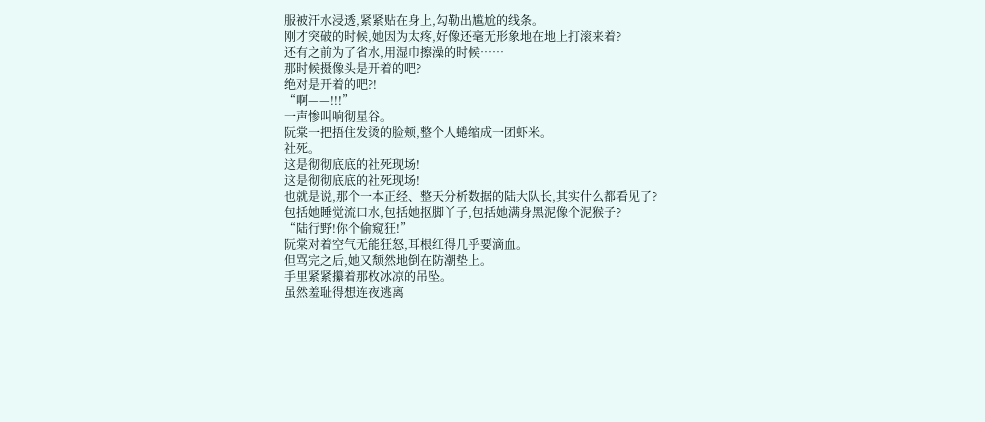服被汗水浸透,紧紧贴在身上,勾勒出尴尬的线条。
刚才突破的时候,她因为太疼,好像还毫无形象地在地上打滚来着?
还有之前为了省水,用湿巾擦澡的时候……
那时候摄像头是开着的吧?
绝对是开着的吧?!
“啊——!!!”
一声惨叫响彻星谷。
阮棠一把捂住发烫的脸颊,整个人蜷缩成一团虾米。
社死。
这是彻彻底底的社死现场!
这是彻彻底底的社死现场!
也就是说,那个一本正经、整天分析数据的陆大队长,其实什么都看见了?
包括她睡觉流口水,包括她抠脚丫子,包括她满身黑泥像个泥猴子?
“陆行野!你个偷窥狂!”
阮棠对着空气无能狂怒,耳根红得几乎要滴血。
但骂完之后,她又颓然地倒在防潮垫上。
手里紧紧攥着那枚冰凉的吊坠。
虽然羞耻得想连夜逃离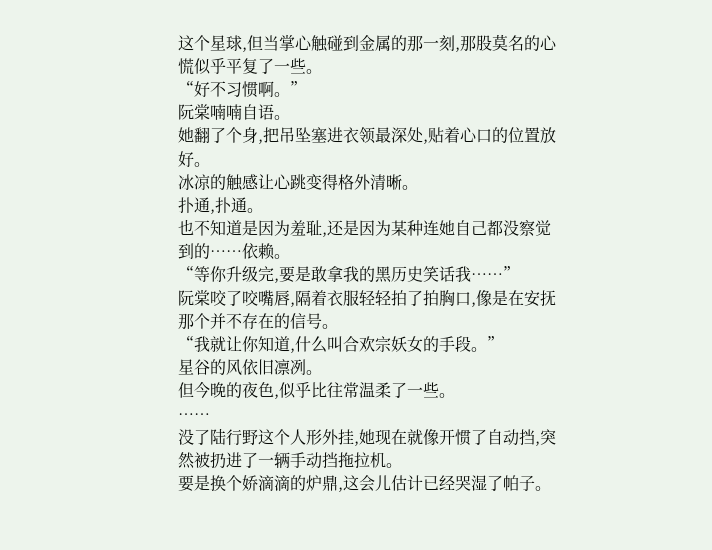这个星球,但当掌心触碰到金属的那一刻,那股莫名的心慌似乎平复了一些。
“好不习惯啊。”
阮棠喃喃自语。
她翻了个身,把吊坠塞进衣领最深处,贴着心口的位置放好。
冰凉的触感让心跳变得格外清晰。
扑通,扑通。
也不知道是因为羞耻,还是因为某种连她自己都没察觉到的……依赖。
“等你升级完,要是敢拿我的黑历史笑话我……”
阮棠咬了咬嘴唇,隔着衣服轻轻拍了拍胸口,像是在安抚那个并不存在的信号。
“我就让你知道,什么叫合欢宗妖女的手段。”
星谷的风依旧凛冽。
但今晚的夜色,似乎比往常温柔了一些。
……
没了陆行野这个人形外挂,她现在就像开惯了自动挡,突然被扔进了一辆手动挡拖拉机。
要是换个娇滴滴的炉鼎,这会儿估计已经哭湿了帕子。